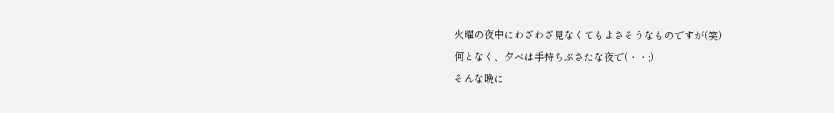火曜の夜中にわざわざ見なくてもよさそうなものですが(笑)
何となく、夕べは手持ちぶさたな夜で(・・;)
そんな晩に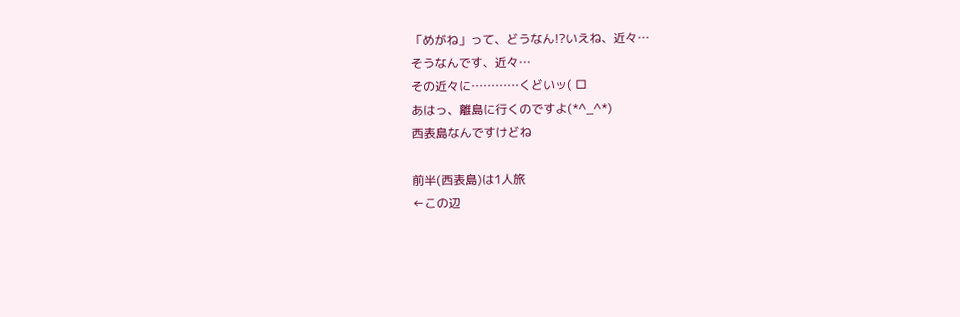「めがね」って、どうなん!?いえね、近々…
そうなんです、近々…
その近々に…………くどいッ( ロ
あはっ、離島に行くのですよ(*^_^*)
西表島なんですけどね

前半(西表島)は1人旅
←この辺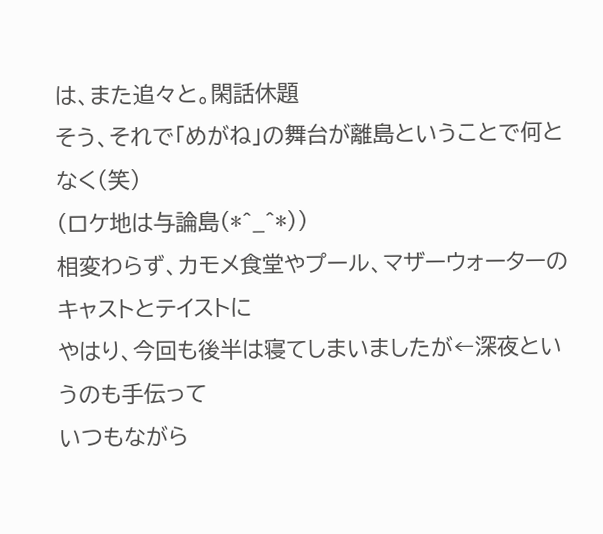は、また追々と。閑話休題
そう、それで「めがね」の舞台が離島ということで何となく(笑)
(ロケ地は与論島(*^_^*))
相変わらず、カモメ食堂やプール、マザーウォーターのキャストとテイストに
やはり、今回も後半は寝てしまいましたが←深夜というのも手伝って
いつもながら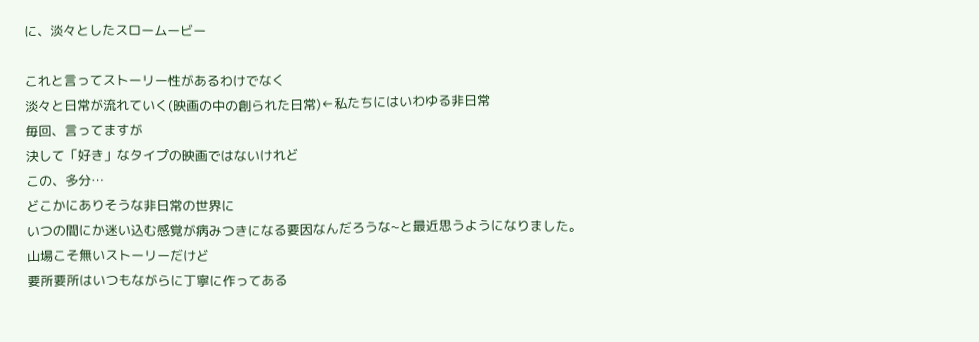に、淡々としたスロームービー

これと言ってストーリー性があるわけでなく
淡々と日常が流れていく(映画の中の創られた日常)←私たちにはいわゆる非日常
毎回、言ってますが
決して「好き」なタイプの映画ではないけれど
この、多分…
どこかにありそうな非日常の世界に
いつの間にか迷い込む感覚が病みつきになる要因なんだろうな~と最近思うようになりました。
山場こそ無いストーリーだけど
要所要所はいつもながらに丁寧に作ってある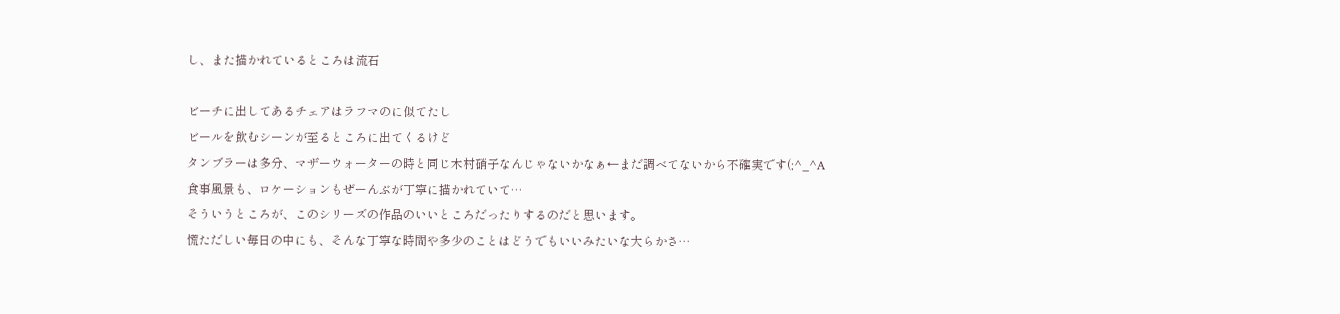し、また描かれているところは流石

ビーチに出してあるチェアはラフマのに似てたし
ビールを飲むシーンが至るところに出てくるけど
タンブラーは多分、マザーウォーターの時と同じ木村硝子なんじゃないかなぁ←まだ調べてないから不確実です(;^_^A
食事風景も、ロケーションもぜーんぶが丁寧に描かれていて…
そういうところが、このシリーズの作品のいいところだったりするのだと思います。
慌ただしい毎日の中にも、そんな丁寧な時間や多少のことはどうでもいいみたいな大らかさ…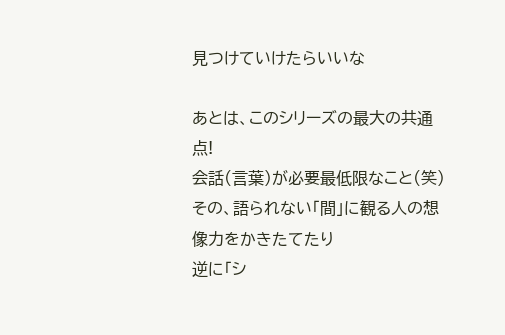見つけていけたらいいな

あとは、このシリーズの最大の共通点!
会話(言葉)が必要最低限なこと(笑)
その、語られない「間」に観る人の想像力をかきたてたり
逆に「シ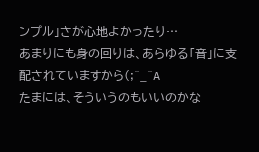ンプル」さが心地よかったり…
あまりにも身の回りは、あらゆる「音」に支配されていますから(;^_^A
たまには、そういうのもいいのかな